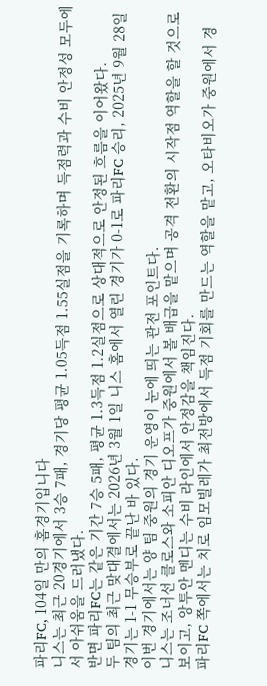파리FC, 104일 만의 홈경기입니다
니스는 최근 20경기에서 3승 7패, 경기당 평균 1.05득점 1.55실점을 기록하며 득점력과 수비 안정성 모두에서 아쉬움을 드러냈다.
반면 파리FC는 같은 기간 7승 5패, 평균 1.3득점 1.2실점으로 상대적으로 안정된 흐름을 이어왔다.
두 팀의 최근 맞대결에서는 2026년 3월 1일 니스 홈에서 열린 경기가 0-1로 파리FC 승리, 2025년 9월 28일 경기는 1-1 무승부로 끝난 바 있다.
이번 경기에서는 양 팀 중원의 경기 운영이 눈에 띄는 관전 포인트다.
니스는 조너선 클로스와 소피안 디오프가 중원에서 볼 배급을 맡으며 공격 전환의 시작점 역할을 할 것으로 보이고, 앙투안 멘디는 수비 라인에서 안정감을 책임진다.
파리FC 쪽에서는 치로 임모빌레가 최전방에서 득점 기회를 만드는 역할을 맡고, 오타비오가 중원에서 경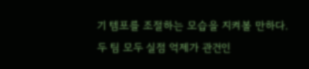기 템포를 조절하는 모습을 지켜볼 만하다.
두 팀 모두 실점 억제가 관건인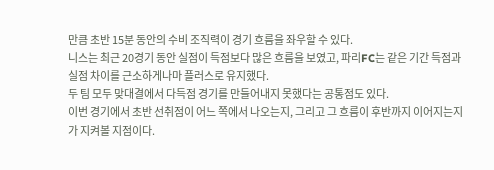만큼 초반 15분 동안의 수비 조직력이 경기 흐름을 좌우할 수 있다.
니스는 최근 20경기 동안 실점이 득점보다 많은 흐름을 보였고, 파리FC는 같은 기간 득점과 실점 차이를 근소하게나마 플러스로 유지했다.
두 팀 모두 맞대결에서 다득점 경기를 만들어내지 못했다는 공통점도 있다.
이번 경기에서 초반 선취점이 어느 쪽에서 나오는지, 그리고 그 흐름이 후반까지 이어지는지가 지켜볼 지점이다.